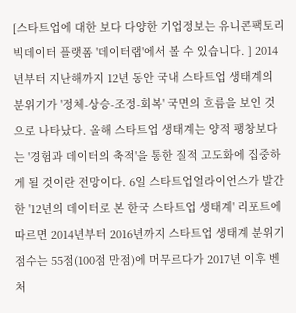[스타트업에 대한 보다 다양한 기업정보는 유니콘팩토리 빅데이터 플랫폼 '데이터랩'에서 볼 수 있습니다. ] 2014년부터 지난해까지 12년 동안 국내 스타트업 생태계의 분위기가 '정체-상승-조정-회복' 국면의 흐름을 보인 것으로 나타났다. 올해 스타트업 생태계는 양적 팽창보다는 '경험과 데이터의 축적'을 통한 질적 고도화에 집중하게 될 것이란 전망이다. 6일 스타트업얼라이언스가 발간한 '12년의 데이터로 본 한국 스타트업 생태계' 리포트에 따르면 2014년부터 2016년까지 스타트업 생태계 분위기 점수는 55점(100점 만점)에 머무르다가 2017년 이후 벤처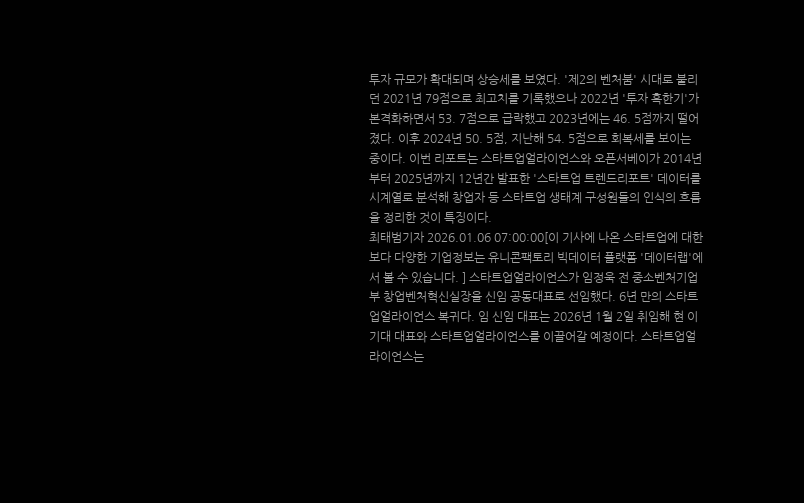투자 규모가 확대되며 상승세를 보였다. '제2의 벤처붐' 시대로 불리던 2021년 79점으로 최고치를 기록했으나 2022년 '투자 혹한기'가 본격화하면서 53. 7점으로 급락했고 2023년에는 46. 5점까지 떨어졌다. 이후 2024년 50. 5점, 지난해 54. 5점으로 회복세를 보이는 중이다. 이번 리포트는 스타트업얼라이언스와 오픈서베이가 2014년부터 2025년까지 12년간 발표한 '스타트업 트렌드리포트' 데이터를 시계열로 분석해 창업자 등 스타트업 생태계 구성원들의 인식의 흐름을 정리한 것이 특징이다.
최태범기자 2026.01.06 07:00:00[이 기사에 나온 스타트업에 대한 보다 다양한 기업정보는 유니콘팩토리 빅데이터 플랫폼 '데이터랩'에서 볼 수 있습니다. ] 스타트업얼라이언스가 임정욱 전 중소벤처기업부 창업벤처혁신실장을 신임 공동대표로 선임했다. 6년 만의 스타트업얼라이언스 복귀다. 임 신임 대표는 2026년 1월 2일 취임해 현 이기대 대표와 스타트업얼라이언스를 이끌어갈 예정이다. 스타트업얼라이언스는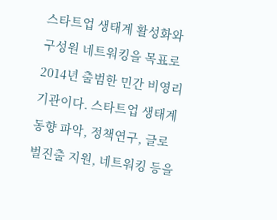스타트업 생태계 활성화와 구성원 네트워킹을 목표로 2014년 출범한 민간 비영리기관이다. 스타트업 생태계 동향 파악, 정책연구, 글로벌진출 지원, 네트워킹 등을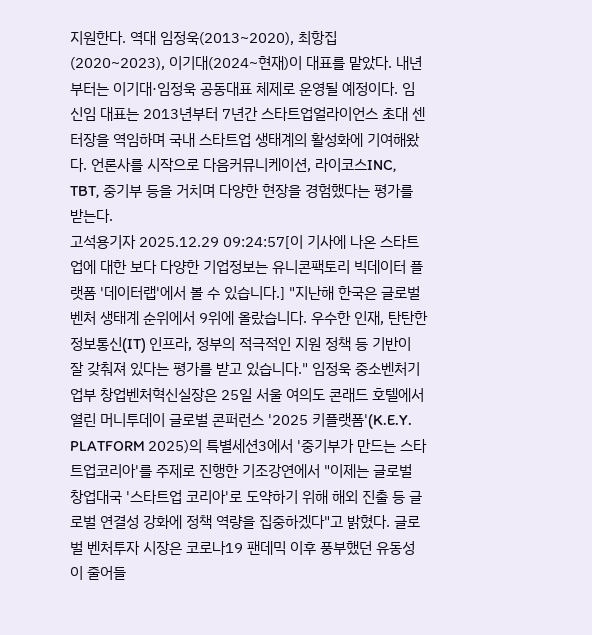지원한다. 역대 임정욱(2013~2020), 최항집(2020~2023), 이기대(2024~현재)이 대표를 맡았다. 내년부터는 이기대·임정욱 공동대표 체제로 운영될 예정이다. 임 신임 대표는 2013년부터 7년간 스타트업얼라이언스 초대 센터장을 역임하며 국내 스타트업 생태계의 활성화에 기여해왔다. 언론사를 시작으로 다음커뮤니케이션, 라이코스INC, TBT, 중기부 등을 거치며 다양한 현장을 경험했다는 평가를 받는다.
고석용기자 2025.12.29 09:24:57[이 기사에 나온 스타트업에 대한 보다 다양한 기업정보는 유니콘팩토리 빅데이터 플랫폼 '데이터랩'에서 볼 수 있습니다.] "지난해 한국은 글로벌 벤처 생태계 순위에서 9위에 올랐습니다. 우수한 인재, 탄탄한 정보통신(IT) 인프라, 정부의 적극적인 지원 정책 등 기반이 잘 갖춰져 있다는 평가를 받고 있습니다." 임정욱 중소벤처기업부 창업벤처혁신실장은 25일 서울 여의도 콘래드 호텔에서 열린 머니투데이 글로벌 콘퍼런스 '2025 키플랫폼'(K.E.Y. PLATFORM 2025)의 특별세션3에서 '중기부가 만드는 스타트업코리아'를 주제로 진행한 기조강연에서 "이제는 글로벌 창업대국 '스타트업 코리아'로 도약하기 위해 해외 진출 등 글로벌 연결성 강화에 정책 역량을 집중하겠다"고 밝혔다. 글로벌 벤처투자 시장은 코로나19 팬데믹 이후 풍부했던 유동성이 줄어들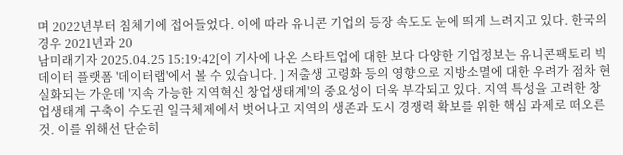며 2022년부터 침체기에 접어들었다. 이에 따라 유니콘 기업의 등장 속도도 눈에 띄게 느려지고 있다. 한국의 경우 2021년과 20
남미래기자 2025.04.25 15:19:42[이 기사에 나온 스타트업에 대한 보다 다양한 기업정보는 유니콘팩토리 빅데이터 플랫폼 '데이터랩'에서 볼 수 있습니다. ] 저출생 고령화 등의 영향으로 지방소멸에 대한 우려가 점차 현실화되는 가운데 '지속 가능한 지역혁신 창업생태계'의 중요성이 더욱 부각되고 있다. 지역 특성을 고려한 창업생태계 구축이 수도권 일극체제에서 벗어나고 지역의 생존과 도시 경쟁력 확보를 위한 핵심 과제로 떠오른 것. 이를 위해선 단순히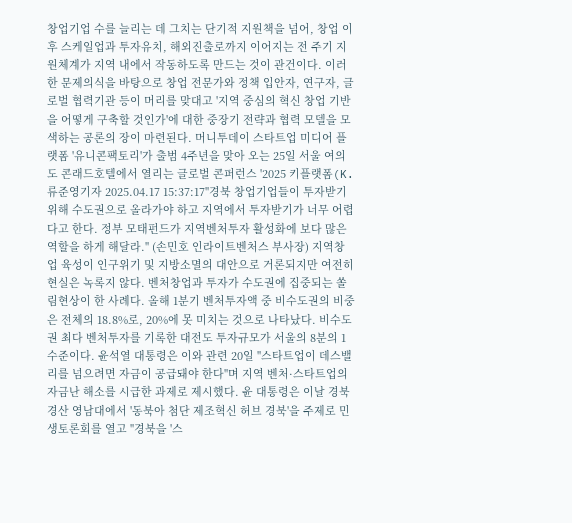창업기업 수를 늘리는 데 그치는 단기적 지원책을 넘어, 창업 이후 스케일업과 투자유치, 해외진출로까지 이어지는 전 주기 지원체계가 지역 내에서 작동하도록 만드는 것이 관건이다. 이러한 문제의식을 바탕으로 창업 전문가와 정책 입안자, 연구자, 글로벌 협력기관 등이 머리를 맞대고 '지역 중심의 혁신 창업 기반을 어떻게 구축할 것인가'에 대한 중장기 전략과 협력 모델을 모색하는 공론의 장이 마련된다. 머니투데이 스타트업 미디어 플랫폼 '유니콘팩토리'가 출범 4주년을 맞아 오는 25일 서울 여의도 콘래드호텔에서 열리는 글로벌 콘퍼런스 '2025 키플랫폼(K.
류준영기자 2025.04.17 15:37:17"경북 창업기업들이 투자받기 위해 수도권으로 올라가야 하고 지역에서 투자받기가 너무 어렵다고 한다. 정부 모태펀드가 지역벤처투자 활성화에 보다 많은 역할을 하게 해달라." (손민호 인라이트벤처스 부사장) 지역창업 육성이 인구위기 및 지방소멸의 대안으로 거론되지만 여전히 현실은 녹록지 않다. 벤처창업과 투자가 수도권에 집중되는 쏠림현상이 한 사례다. 올해 1분기 벤처투자액 중 비수도권의 비중은 전체의 18.8%로, 20%에 못 미치는 것으로 나타났다. 비수도권 최다 벤처투자를 기록한 대전도 투자규모가 서울의 8분의 1 수준이다. 윤석열 대통령은 이와 관련 20일 "스타트업이 데스밸리를 넘으려면 자금이 공급돼야 한다"며 지역 벤처·스타트업의 자금난 해소를 시급한 과제로 제시했다. 윤 대통령은 이날 경북 경산 영남대에서 '동북아 첨단 제조혁신 허브 경북'을 주제로 민생토론회를 열고 "경북을 '스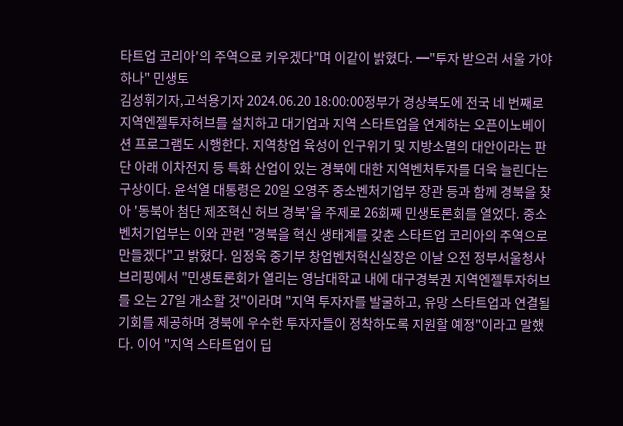타트업 코리아'의 주역으로 키우겠다"며 이같이 밝혔다. ━"투자 받으러 서울 가야 하나" 민생토
김성휘기자,고석용기자 2024.06.20 18:00:00정부가 경상북도에 전국 네 번째로 지역엔젤투자허브를 설치하고 대기업과 지역 스타트업을 연계하는 오픈이노베이션 프로그램도 시행한다. 지역창업 육성이 인구위기 및 지방소멸의 대안이라는 판단 아래 이차전지 등 특화 산업이 있는 경북에 대한 지역벤처투자를 더욱 늘린다는 구상이다. 윤석열 대통령은 20일 오영주 중소벤처기업부 장관 등과 함께 경북을 찾아 '동북아 첨단 제조혁신 허브 경북'을 주제로 26회째 민생토론회를 열었다. 중소벤처기업부는 이와 관련 "경북을 혁신 생태계를 갖춘 스타트업 코리아의 주역으로 만들겠다"고 밝혔다. 임정욱 중기부 창업벤처혁신실장은 이날 오전 정부서울청사 브리핑에서 "민생토론회가 열리는 영남대학교 내에 대구경북권 지역엔젤투자허브를 오는 27일 개소할 것"이라며 "지역 투자자를 발굴하고, 유망 스타트업과 연결될 기회를 제공하며 경북에 우수한 투자자들이 정착하도록 지원할 예정"이라고 말했다. 이어 "지역 스타트업이 딥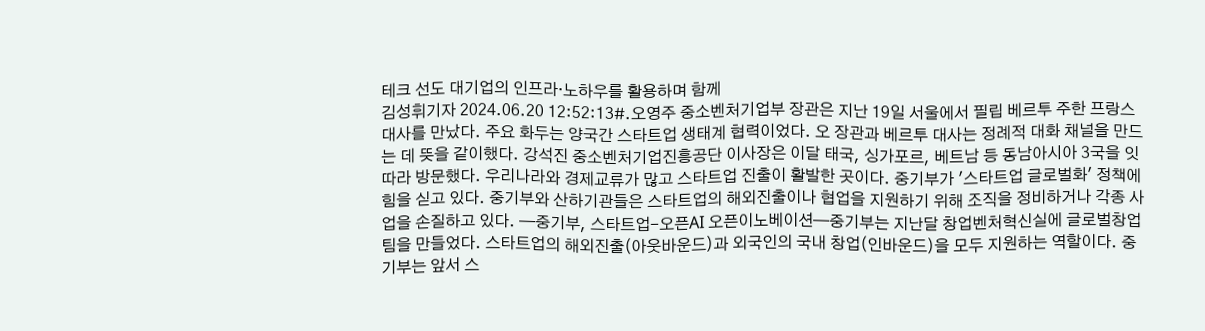테크 선도 대기업의 인프라·노하우를 활용하며 함께
김성휘기자 2024.06.20 12:52:13#.오영주 중소벤처기업부 장관은 지난 19일 서울에서 필립 베르투 주한 프랑스대사를 만났다. 주요 화두는 양국간 스타트업 생태계 협력이었다. 오 장관과 베르투 대사는 정례적 대화 채널을 만드는 데 뜻을 같이했다. 강석진 중소벤처기업진흥공단 이사장은 이달 태국, 싱가포르, 베트남 등 동남아시아 3국을 잇따라 방문했다. 우리나라와 경제교류가 많고 스타트업 진출이 활발한 곳이다. 중기부가 '스타트업 글로벌화' 정책에 힘을 싣고 있다. 중기부와 산하기관들은 스타트업의 해외진출이나 협업을 지원하기 위해 조직을 정비하거나 각종 사업을 손질하고 있다. ━중기부, 스타트업-오픈AI 오픈이노베이션━중기부는 지난달 창업벤처혁신실에 글로벌창업팀을 만들었다. 스타트업의 해외진출(아웃바운드)과 외국인의 국내 창업(인바운드)을 모두 지원하는 역할이다. 중기부는 앞서 스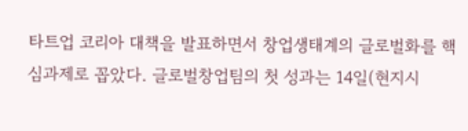타트업 코리아 대책을 발표하면서 창업생태계의 글로벌화를 핵심과제로 꼽았다. 글로벌창업팀의 첫 성과는 14일(현지시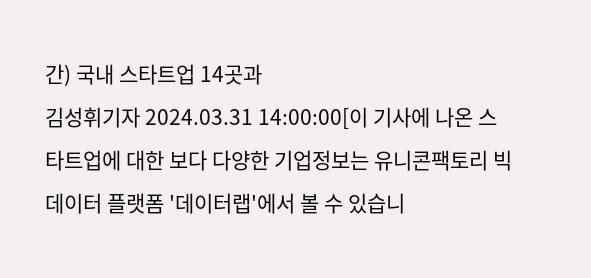간) 국내 스타트업 14곳과
김성휘기자 2024.03.31 14:00:00[이 기사에 나온 스타트업에 대한 보다 다양한 기업정보는 유니콘팩토리 빅데이터 플랫폼 '데이터랩'에서 볼 수 있습니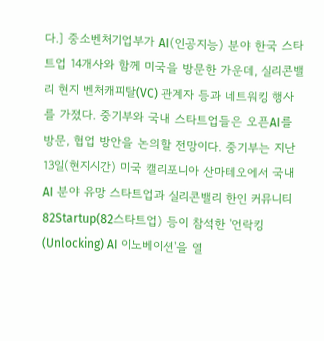다.] 중소벤처기업부가 AI(인공지능) 분야 한국 스타트업 14개사와 함께 미국을 방문한 가운데, 실리콘밸리 현지 벤처캐피탈(VC) 관계자 등과 네트워킹 행사를 가졌다. 중기부와 국내 스타트업들은 오픈AI를 방문, 협업 방안을 논의할 전망이다. 중기부는 지난 13일(현지시간) 미국 캘리포니아 산마테오에서 국내 AI 분야 유망 스타트업과 실리콘밸리 한인 커뮤니티 82Startup(82스타트업) 등이 참석한 '언락킹(Unlocking) AI 이노베이션'을 열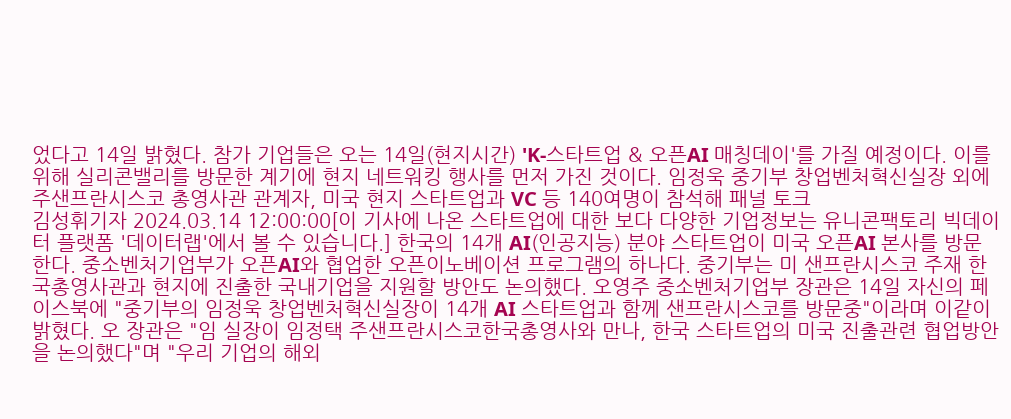었다고 14일 밝혔다. 참가 기업들은 오는 14일(현지시간) 'K-스타트업 & 오픈AI 매칭데이'를 가질 예정이다. 이를 위해 실리콘밸리를 방문한 계기에 현지 네트워킹 행사를 먼저 가진 것이다. 임정욱 중기부 창업벤처혁신실장 외에 주샌프란시스코 총영사관 관계자, 미국 현지 스타트업과 VC 등 140여명이 참석해 패널 토크
김성휘기자 2024.03.14 12:00:00[이 기사에 나온 스타트업에 대한 보다 다양한 기업정보는 유니콘팩토리 빅데이터 플랫폼 '데이터랩'에서 볼 수 있습니다.] 한국의 14개 AI(인공지능) 분야 스타트업이 미국 오픈AI 본사를 방문한다. 중소벤처기업부가 오픈AI와 협업한 오픈이노베이션 프로그램의 하나다. 중기부는 미 샌프란시스코 주재 한국총영사관과 현지에 진출한 국내기업을 지원할 방안도 논의했다. 오영주 중소벤처기업부 장관은 14일 자신의 페이스북에 "중기부의 임정욱 창업벤처혁신실장이 14개 AI 스타트업과 함께 샌프란시스코를 방문중"이라며 이같이 밝혔다. 오 장관은 "임 실장이 임정택 주샌프란시스코한국총영사와 만나, 한국 스타트업의 미국 진출관련 협업방안을 논의했다"며 "우리 기업의 해외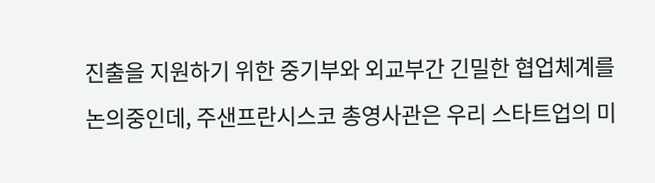진출을 지원하기 위한 중기부와 외교부간 긴밀한 협업체계를 논의중인데, 주샌프란시스코 총영사관은 우리 스타트업의 미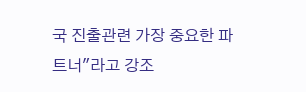국 진출관련 가장 중요한 파트너"라고 강조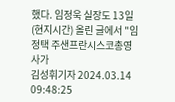했다. 임정욱 실장도 13일(현지시간) 올린 글에서 "임정택 주샌프란시스코총영사가
김성휘기자 2024.03.14 09:48:25